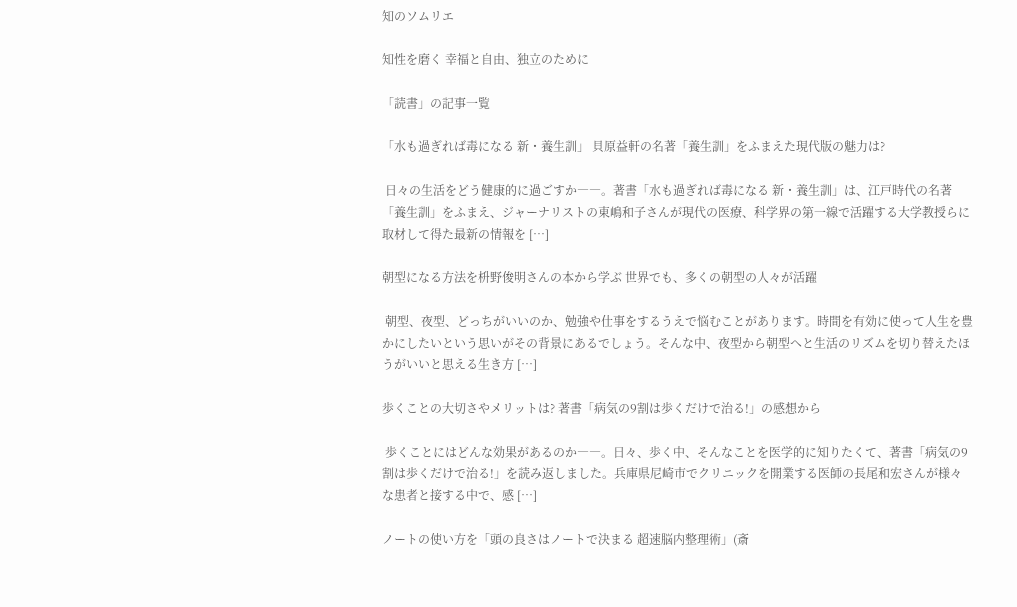知のソムリエ

知性を磨く 幸福と自由、独立のために

「読書」の記事一覧

「水も過ぎれば毒になる 新・養生訓」 貝原益軒の名著「養生訓」をふまえた現代版の魅力は?

 日々の生活をどう健康的に過ごすか――。著書「水も過ぎれば毒になる 新・養生訓」は、江戸時代の名著「養生訓」をふまえ、ジャーナリストの東嶋和子さんが現代の医療、科学界の第一線で活躍する大学教授らに取材して得た最新の情報を […]

朝型になる方法を枡野俊明さんの本から学ぶ 世界でも、多くの朝型の人々が活躍

 朝型、夜型、どっちがいいのか、勉強や仕事をするうえで悩むことがあります。時間を有効に使って人生を豊かにしたいという思いがその背景にあるでしょう。そんな中、夜型から朝型へと生活のリズムを切り替えたほうがいいと思える生き方 […]

歩くことの大切さやメリットは? 著書「病気の9割は歩くだけで治る!」の感想から

 歩くことにはどんな効果があるのか――。日々、歩く中、そんなことを医学的に知りたくて、著書「病気の9割は歩くだけで治る!」を読み返しました。兵庫県尼崎市でクリニックを開業する医師の長尾和宏さんが様々な患者と接する中で、感 […]

ノートの使い方を「頭の良さはノートで決まる 超速脳内整理術」(斎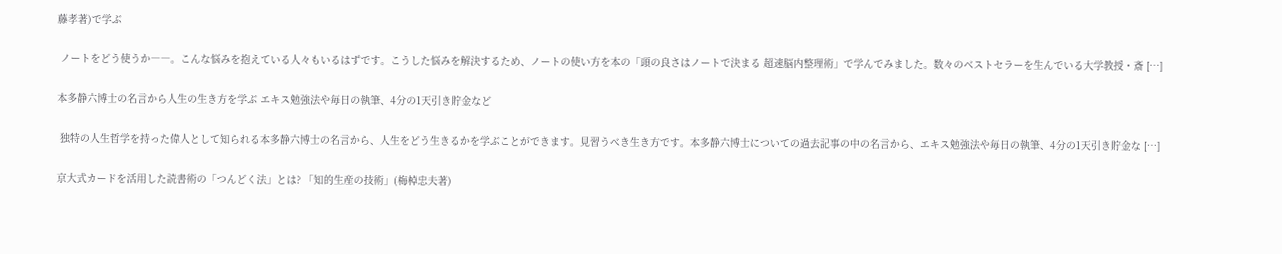藤孝著)で学ぶ

 ノートをどう使うか――。こんな悩みを抱えている人々もいるはずです。こうした悩みを解決するため、ノートの使い方を本の「頭の良さはノートで決まる 超速脳内整理術」で学んでみました。数々のベストセラーを生んでいる大学教授・斎 […]

本多静六博士の名言から人生の生き方を学ぶ エキス勉強法や毎日の執筆、4分の1天引き貯金など

 独特の人生哲学を持った偉人として知られる本多静六博士の名言から、人生をどう生きるかを学ぶことができます。見習うべき生き方です。本多静六博士についての過去記事の中の名言から、エキス勉強法や毎日の執筆、4分の1天引き貯金な […]

京大式カードを活用した読書術の「つんどく法」とは? 「知的生産の技術」(梅棹忠夫著)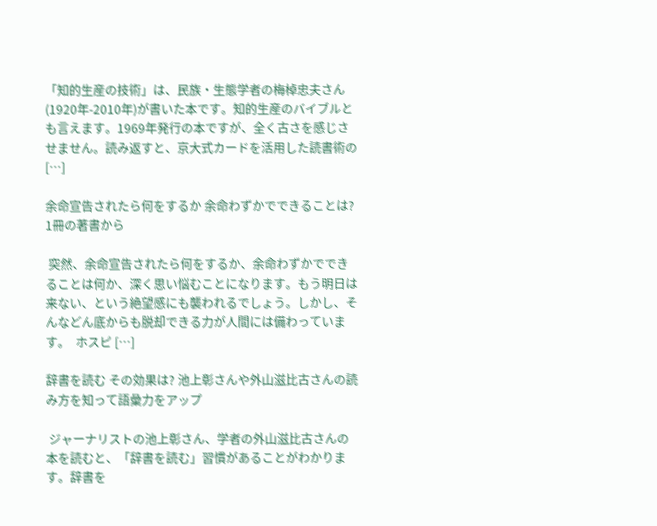「知的生産の技術」は、民族・生態学者の梅棹忠夫さん(1920年-2010年)が書いた本です。知的生産のバイブルとも言えます。1969年発行の本ですが、全く古さを感じさせません。読み返すと、京大式カードを活用した読書術の […]

余命宣告されたら何をするか 余命わずかでできることは? 1冊の著書から

 突然、余命宣告されたら何をするか、余命わずかでできることは何か、深く思い悩むことになります。もう明日は来ない、という絶望感にも襲われるでしょう。しかし、そんなどん底からも脱却できる力が人間には備わっています。  ホスピ […]

辞書を読む その効果は? 池上彰さんや外山滋比古さんの読み方を知って語彙力をアップ

 ジャーナリストの池上彰さん、学者の外山滋比古さんの本を読むと、「辞書を読む」習慣があることがわかります。辞書を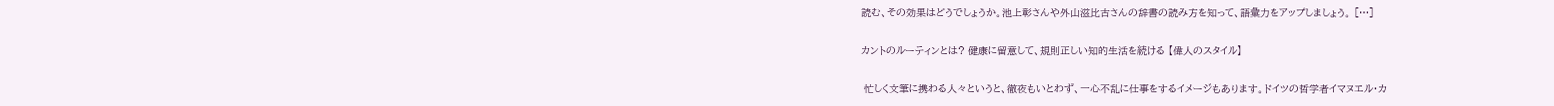読む、その効果はどうでしょうか。池上彰さんや外山滋比古さんの辞書の読み方を知って、語彙力をアップしましょう。 […]

カントのルーティンとは? 健康に留意して、規則正しい知的生活を続ける 【偉人のスタイル】

 忙しく文筆に携わる人々というと、徹夜もいとわず、一心不乱に仕事をするイメージもあります。ドイツの哲学者イマヌエル・カ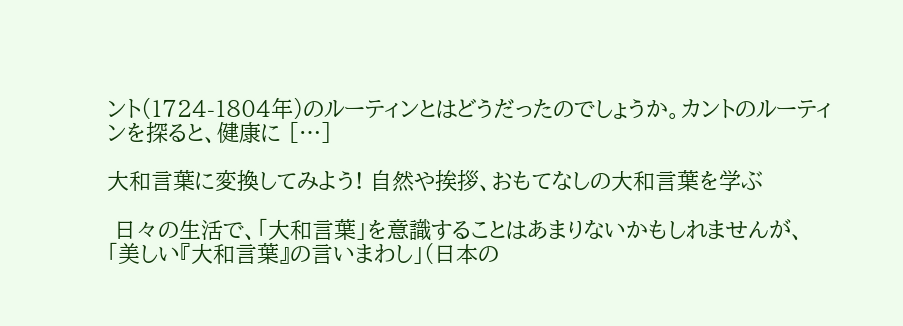ント(1724-1804年)のルーティンとはどうだったのでしょうか。カントのルーティンを探ると、健康に […]

大和言葉に変換してみよう! 自然や挨拶、おもてなしの大和言葉を学ぶ

 日々の生活で、「大和言葉」を意識することはあまりないかもしれませんが、「美しい『大和言葉』の言いまわし」(日本の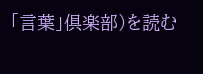「言葉」倶楽部)を読む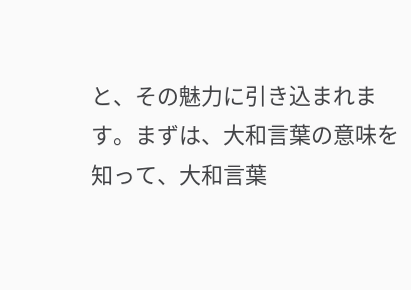と、その魅力に引き込まれます。まずは、大和言葉の意味を知って、大和言葉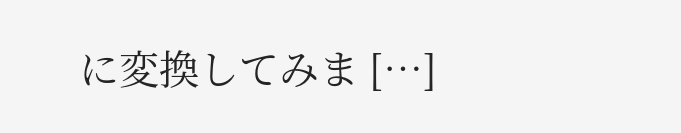に変換してみま […]